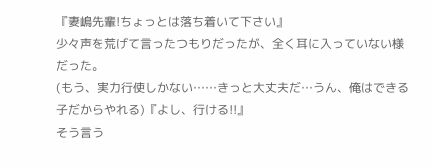『妻嶋先輩!ちょっとは落ち着いて下さい』
少々声を荒げて言ったつもりだったが、全く耳に入っていない様だった。
(もう、実力行使しかない……きっと大丈夫だ…うん、俺はできる子だからやれる)『よし、行ける!!』
そう言う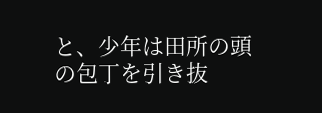と、少年は田所の頭の包丁を引き抜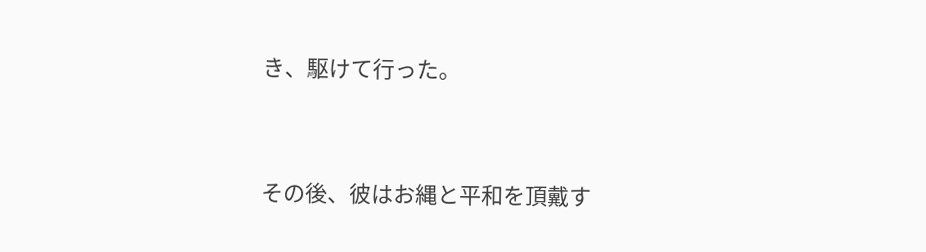き、駆けて行った。


その後、彼はお縄と平和を頂戴す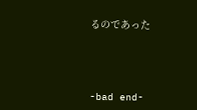るのであった





-bad end-